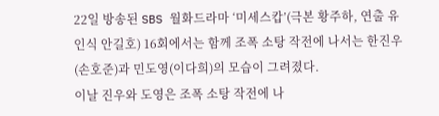22일 방송된 SBS 월화드라마 ‘미세스캅’(극본 황주하, 연출 유인식 안길호) 16회에서는 함께 조폭 소탕 작전에 나서는 한진우(손호준)과 민도영(이다희)의 모습이 그려졌다.
이날 진우와 도영은 조폭 소탕 작전에 나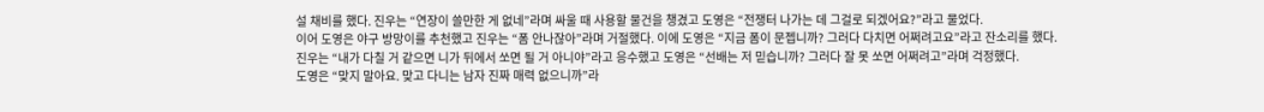설 채비를 했다. 진우는 “연장이 쓸만한 게 없네”라며 싸울 때 사용할 물건을 챙겼고 도영은 “전쟁터 나가는 데 그걸로 되겠어요?”라고 물었다.
이어 도영은 야구 방망이를 추천했고 진우는 “폼 안나잖아”라며 거절했다. 이에 도영은 “지금 폼이 문젭니까? 그러다 다치면 어쩌려고요”라고 잔소리를 했다.
진우는 “내가 다칠 거 같으면 니가 뒤에서 쏘면 될 거 아니야”라고 응수했고 도영은 “선배는 저 믿습니까? 그러다 잘 못 쏘면 어쩌려고”라며 걱정했다.
도영은 “맞지 말아요. 맞고 다니는 남자 진짜 매력 없으니까”라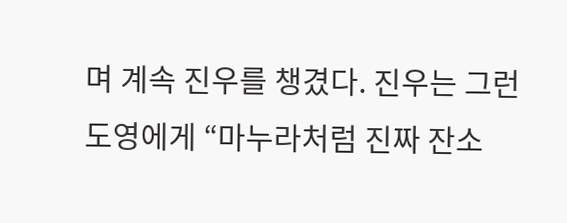며 계속 진우를 챙겼다. 진우는 그런 도영에게 “마누라처럼 진짜 잔소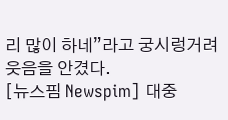리 많이 하네”라고 궁시렁거려 웃음을 안겼다.
[뉴스핌 Newspim] 대중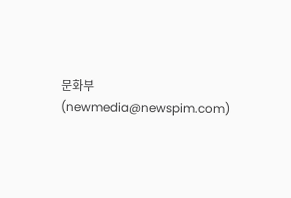문화부(newmedia@newspim.com)